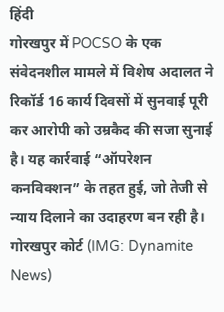हिंदी
गोरखपुर में POCSO के एक संवेदनशील मामले में विशेष अदालत ने रिकॉर्ड 16 कार्य दिवसों में सुनवाई पूरी कर आरोपी को उम्रकैद की सजा सुनाई है। यह कार्रवाई “ऑपरेशन कनविक्शन” के तहत हुई, जो तेजी से न्याय दिलाने का उदाहरण बन रही है।
गोरखपुर कोर्ट (IMG: Dynamite News)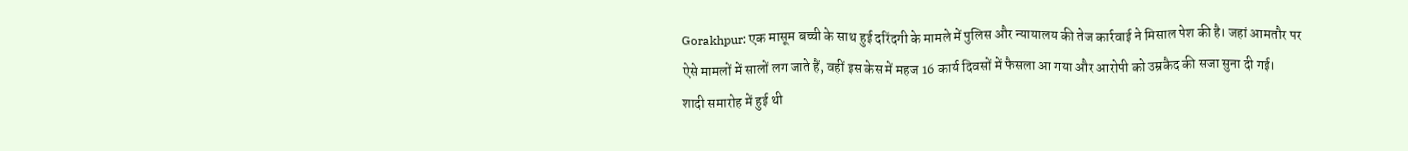Gorakhpur: एक मासूम बच्ची के साथ हुई दरिंदगी के मामले में पुलिस और न्यायालय की तेज कार्रवाई ने मिसाल पेश की है। जहां आमतौर पर ऐसे मामलों में सालों लग जाते हैं, वहीं इस केस में महज 16 कार्य दिवसों में फैसला आ गया और आरोपी को उम्रकैद की सजा सुना दी गई।
शादी समारोह में हुई थी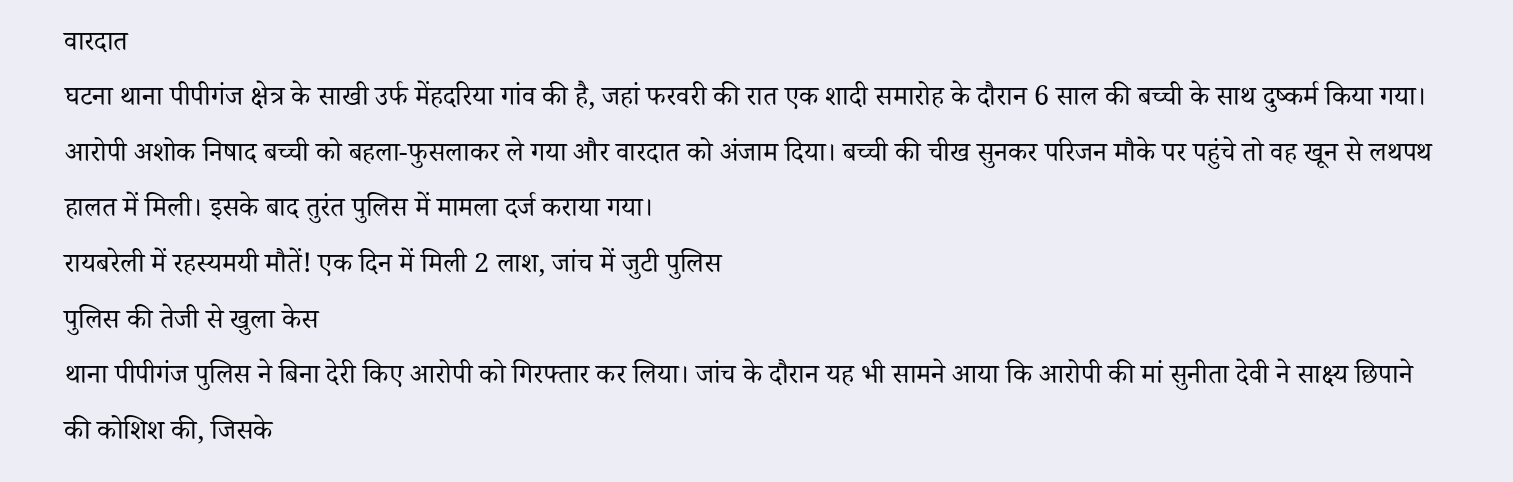वारदात
घटना थाना पीपीगंज क्षेत्र के साखी उर्फ मेंहदरिया गांव की है, जहां फरवरी की रात एक शादी समारोह के दौरान 6 साल की बच्ची के साथ दुष्कर्म किया गया। आरोपी अशोक निषाद बच्ची को बहला-फुसलाकर ले गया और वारदात को अंजाम दिया। बच्ची की चीख सुनकर परिजन मौके पर पहुंचे तो वह खून से लथपथ हालत में मिली। इसके बाद तुरंत पुलिस में मामला दर्ज कराया गया।
रायबरेली में रहस्यमयी मौतें! एक दिन में मिली 2 लाश, जांच में जुटी पुलिस
पुलिस की तेजी से खुला केस
थाना पीपीगंज पुलिस ने बिना देरी किए आरोपी को गिरफ्तार कर लिया। जांच के दौरान यह भी सामने आया कि आरोपी की मां सुनीता देवी ने साक्ष्य छिपाने की कोशिश की, जिसके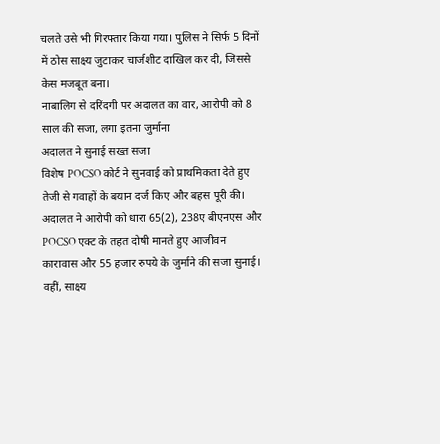चलते उसे भी गिरफ्तार किया गया। पुलिस ने सिर्फ 5 दिनों में ठोस साक्ष्य जुटाकर चार्जशीट दाखिल कर दी, जिससे केस मजबूत बना।
नाबालिग से दरिंदगी पर अदालत का वार, आरोपी को 8 साल की सजा, लगा इतना जुर्माना
अदालत ने सुनाई सख्त सजा
विशेष POCSO कोर्ट ने सुनवाई को प्राथमिकता देते हुए तेजी से गवाहों के बयान दर्ज किए और बहस पूरी की। अदालत ने आरोपी को धारा 65(2), 238ए बीएनएस और POCSO एक्ट के तहत दोषी मानते हुए आजीवन कारावास और 55 हजार रुपये के जुर्माने की सजा सुनाई। वहीं, साक्ष्य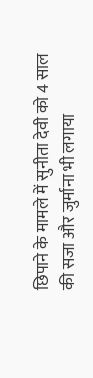छिपाने के मामले में सुनीता देवी को 4 साल की सजा और जुर्माना भी लगाया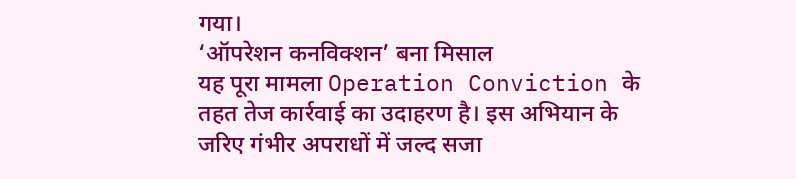गया।
‘ऑपरेशन कनविक्शन’ बना मिसाल
यह पूरा मामला Operation Conviction के तहत तेज कार्रवाई का उदाहरण है। इस अभियान के जरिए गंभीर अपराधों में जल्द सजा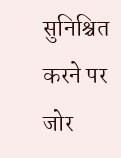सुनिश्चित करने पर जोर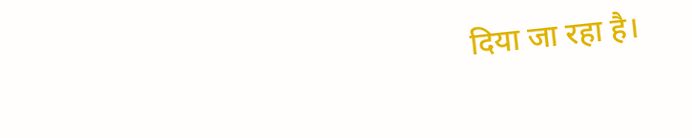दिया जा रहा है।